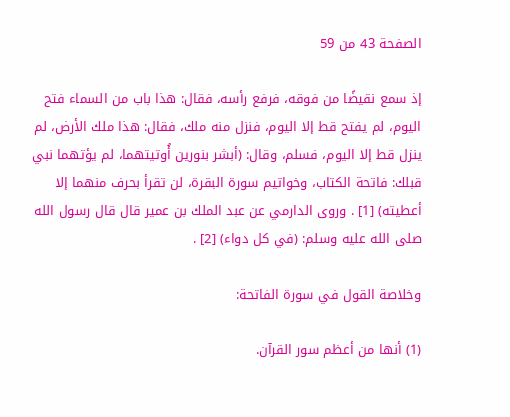الصفحة 43 من 59

إذ سمع نقيضًا من فوقه، فرفع رأسه، فقال: هذا باب من السماء فتح اليوم، لم يفتح قط إلا اليوم، فنزل منه ملك، فقال: هذا ملك الأرض، لم ينزل قط إلا اليوم، فسلم، وقال: (أبشر بنورين أُوتيتهما، لم يؤتهما نبي قبلك: فاتحة الكتاب، وخواتيم سورة البقرة، لن تقرأ بحرف منهما إلا أعطيته) [1] . وروى الدارمي عن عبد الملك بن عمير قال قال رسول الله صلى الله عليه وسلم: (في كل دواء) [2] .

وخلاصة القول في سورة الفاتحة:

(1) أنها من أعظم سور القرآن.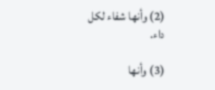(2) وأنها شفاء لكل داء.

(3) وأنها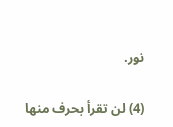نور.

(4) لن تقرأ بحرف منها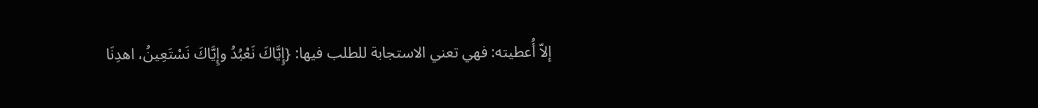إلاّ أُعطيته: فهي تعني الاستجابة للطلب فيها: {إِيَّاكَ نَعْبُدُ وإِيَّاكَ نَسْتَعِينُ، اهدِنَا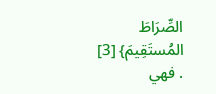الصِّرَاطَ المُستَقِيمَ} [3] . فهي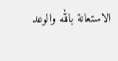الاستعانة بالله والوعد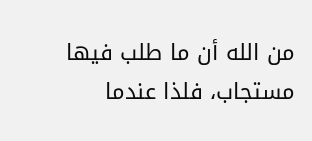من الله أن ما طلب فيها مستجاب، فلذا عندما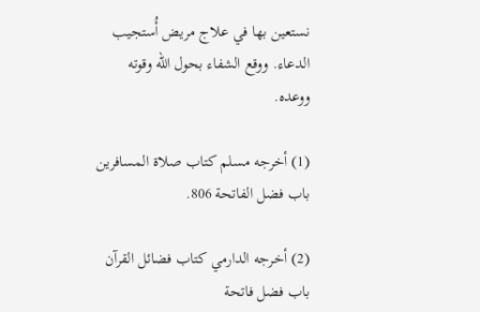نستعين بها في علاج مريض أُستجيب الدعاء. ووقع الشفاء بحول الله وقوته ووعده.

(1) أخرجه مسلم كتاب صلاة المسافرين باب فضل الفاتحة 806.

(2) أخرجه الدارمي كتاب فضائل القرآن باب فضل فاتحة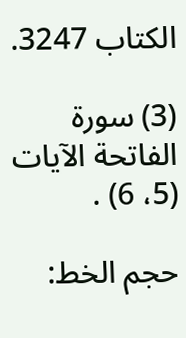الكتاب 3247.

(3) سورة الفاتحة الآيات (5، 6) .

حجم الخط: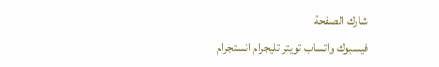شارك الصفحة
فيسبوك واتساب تويتر تليجرام انستجرام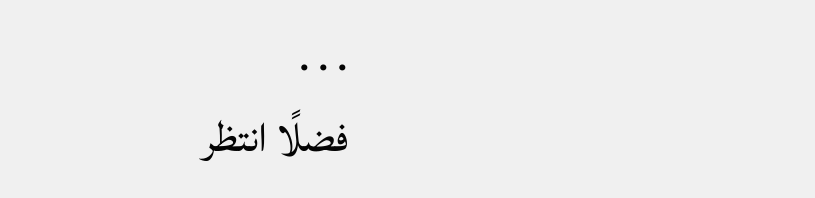. . .
فضلًا انتظر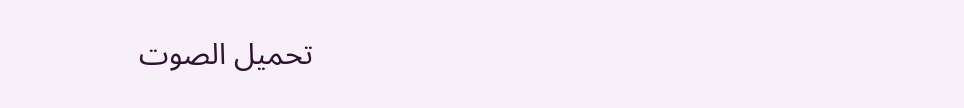تحميل الصوت